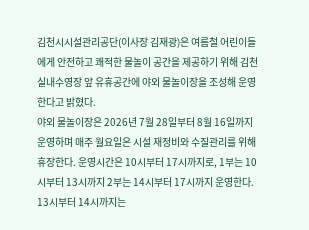김천시시설관리공단(이사장 김재광)은 여름철 어린이들에게 안전하고 쾌적한 물놀이 공간을 제공하기 위해 김천 실내수영장 앞 유휴공간에 야외 물놀이장을 조성해 운영한다고 밝혔다.
야외 물놀이장은 2026년 7월 28일부터 8월 16일까지 운영하며 매주 월요일은 시설 재정비와 수질관리를 위해 휴장한다. 운영시간은 10시부터 17시까지로, 1부는 10시부터 13시까지 2부는 14시부터 17시까지 운영한다. 13시부터 14시까지는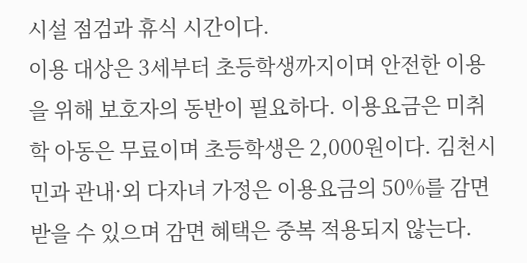시설 점검과 휴식 시간이다.
이용 대상은 3세부터 초등학생까지이며 안전한 이용을 위해 보호자의 동반이 필요하다. 이용요금은 미취학 아동은 무료이며 초등학생은 2,000원이다. 김천시민과 관내·외 다자녀 가정은 이용요금의 50%를 감면받을 수 있으며 감면 혜택은 중복 적용되지 않는다.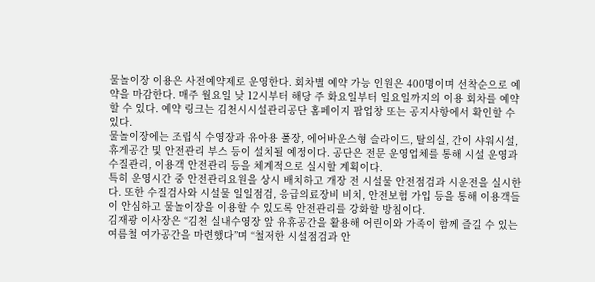물놀이장 이용은 사전예약제로 운영한다. 회차별 예약 가능 인원은 400명이며 선착순으로 예약을 마감한다. 매주 월요일 낮 12시부터 해당 주 화요일부터 일요일까지의 이용 회차를 예약할 수 있다. 예약 링크는 김천시시설관리공단 홈페이지 팝업창 또는 공지사항에서 확인할 수 있다.
물놀이장에는 조립식 수영장과 유아용 풀장, 에어바운스형 슬라이드, 탈의실, 간이 샤워시설, 휴게공간 및 안전관리 부스 등이 설치될 예정이다. 공단은 전문 운영업체를 통해 시설 운영과 수질관리, 이용객 안전관리 등을 체계적으로 실시할 계획이다.
특히 운영시간 중 안전관리요원을 상시 배치하고 개장 전 시설물 안전점검과 시운전을 실시한다. 또한 수질검사와 시설물 일일점검, 응급의료장비 비치, 안전보험 가입 등을 통해 이용객들이 안심하고 물놀이장을 이용할 수 있도록 안전관리를 강화할 방침이다.
김재광 이사장은 “김천 실내수영장 앞 유휴공간을 활용해 어린이와 가족이 함께 즐길 수 있는 여름철 여가공간을 마련했다”며 “철저한 시설점검과 안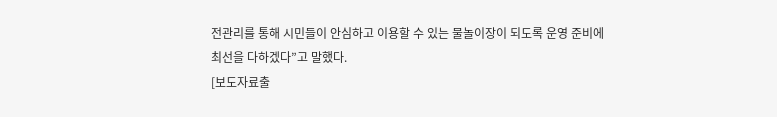전관리를 통해 시민들이 안심하고 이용할 수 있는 물놀이장이 되도록 운영 준비에 최선을 다하겠다”고 말했다.
[보도자료출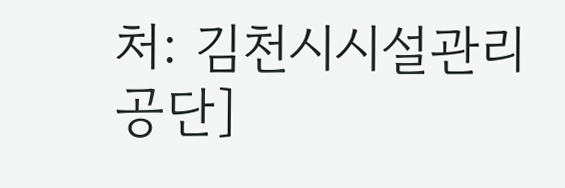처: 김천시시설관리공단]